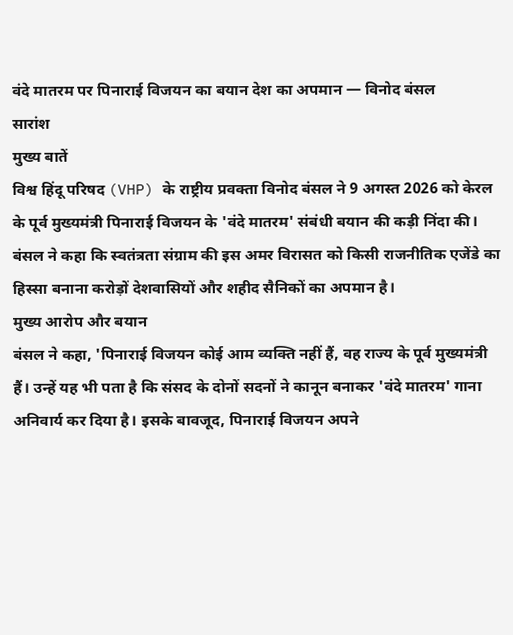वंदे मातरम पर पिनाराई विजयन का बयान देश का अपमान — विनोद बंसल
सारांश
मुख्य बातें
विश्व हिंदू परिषद (VHP) के राष्ट्रीय प्रवक्ता विनोद बंसल ने 9 अगस्त 2026 को केरल के पूर्व मुख्यमंत्री पिनाराई विजयन के 'वंदे मातरम' संबंधी बयान की कड़ी निंदा की। बंसल ने कहा कि स्वतंत्रता संग्राम की इस अमर विरासत को किसी राजनीतिक एजेंडे का हिस्सा बनाना करोड़ों देशवासियों और शहीद सैनिकों का अपमान है।
मुख्य आरोप और बयान
बंसल ने कहा, 'पिनाराई विजयन कोई आम व्यक्ति नहीं हैं, वह राज्य के पूर्व मुख्यमंत्री हैं। उन्हें यह भी पता है कि संसद के दोनों सदनों ने कानून बनाकर 'वंदे मातरम' गाना अनिवार्य कर दिया है। इसके बावजूद, पिनाराई विजयन अपने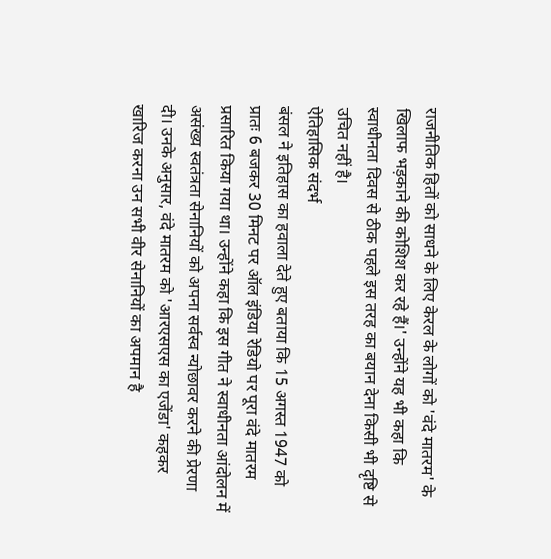राजनीतिक हितों को साधने के लिए केरल के लोगों को 'वंदे मातरम' के खिलाफ भड़काने की कोशिश कर रहे हैं।' उन्होंने यह भी कहा कि स्वाधीनता दिवस से ठीक पहले इस तरह का बयान देना किसी भी दृष्टि से उचित नहीं है।
ऐतिहासिक संदर्भ
बंसल ने इतिहास का हवाला देते हुए बताया कि 15 अगस्त 1947 को प्रातः 6 बजकर 30 मिनट पर ऑल इंडिया रेडियो पर पूरा वंदे मातरम प्रसारित किया गया था। उन्होंने कहा कि इस गीत ने स्वाधीनता आंदोलन में असंख्य स्वतंत्रता सेनानियों को अपना सर्वस्व न्योछावर करने की प्रेरणा दी। उनके अनुसार, वंदे मातरम को 'आरएसएस का एजेंडा' कहकर खारिज करना उन सभी वीर सेनानियों का अपमान है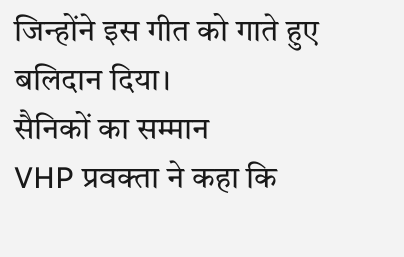जिन्होंने इस गीत को गाते हुए बलिदान दिया।
सैनिकों का सम्मान
VHP प्रवक्ता ने कहा कि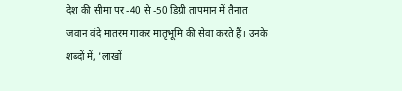देश की सीमा पर -40 से -50 डिग्री तापमान में तैनात जवान वंदे मातरम गाकर मातृभूमि की सेवा करते हैं। उनके शब्दों में, 'लाखों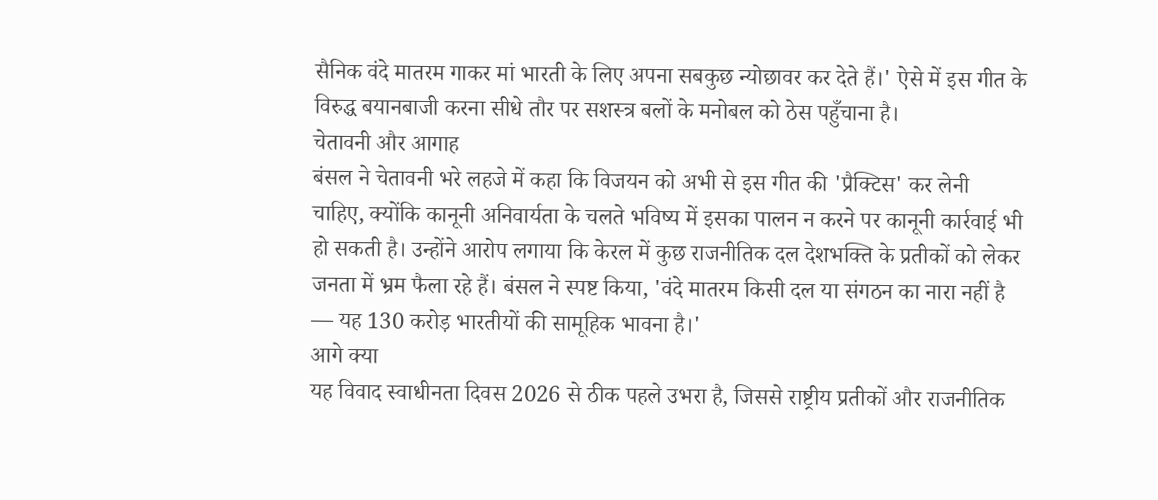सैनिक वंदे मातरम गाकर मां भारती के लिए अपना सबकुछ न्योछावर कर देते हैं।' ऐसे में इस गीत के विरुद्ध बयानबाजी करना सीधे तौर पर सशस्त्र बलों के मनोबल को ठेस पहुँचाना है।
चेतावनी और आगाह
बंसल ने चेतावनी भरे लहजे में कहा कि विजयन को अभी से इस गीत की 'प्रैक्टिस' कर लेनी चाहिए, क्योंकि कानूनी अनिवार्यता के चलते भविष्य में इसका पालन न करने पर कानूनी कार्रवाई भी हो सकती है। उन्होंने आरोप लगाया कि केरल में कुछ राजनीतिक दल देशभक्ति के प्रतीकों को लेकर जनता में भ्रम फैला रहे हैं। बंसल ने स्पष्ट किया, 'वंदे मातरम किसी दल या संगठन का नारा नहीं है — यह 130 करोड़ भारतीयों की सामूहिक भावना है।'
आगे क्या
यह विवाद स्वाधीनता दिवस 2026 से ठीक पहले उभरा है, जिससे राष्ट्रीय प्रतीकों और राजनीतिक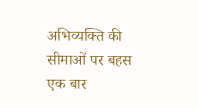अभिव्यक्ति की सीमाओं पर बहस एक बार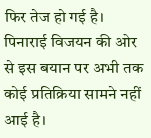फिर तेज हो गई है। पिनाराई विजयन की ओर से इस बयान पर अभी तक कोई प्रतिक्रिया सामने नहीं आई है।